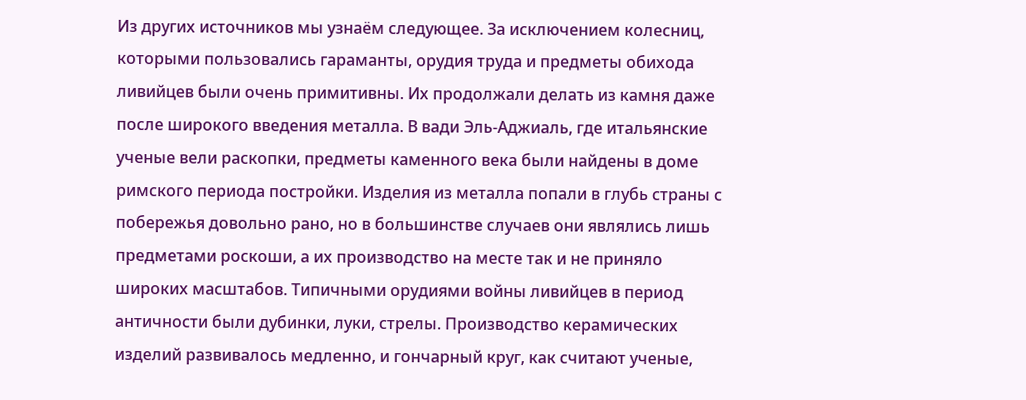Из других источников мы узнаём следующее. За исключением колесниц, которыми пользовались гараманты, орудия труда и предметы обихода ливийцев были очень примитивны. Их продолжали делать из камня даже после широкого введения металла. В вади Эль-Аджиаль, где итальянские ученые вели раскопки, предметы каменного века были найдены в доме римского периода постройки. Изделия из металла попали в глубь страны с побережья довольно рано, но в большинстве случаев они являлись лишь предметами роскоши, а их производство на месте так и не приняло широких масштабов. Типичными орудиями войны ливийцев в период античности были дубинки, луки, стрелы. Производство керамических изделий развивалось медленно, и гончарный круг, как считают ученые,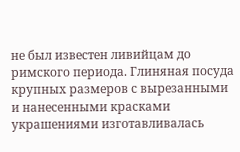не был известен ливийцам до римского периода. Глиняная посуда крупных размеров с вырезанными и нанесенными красками украшениями изготавливалась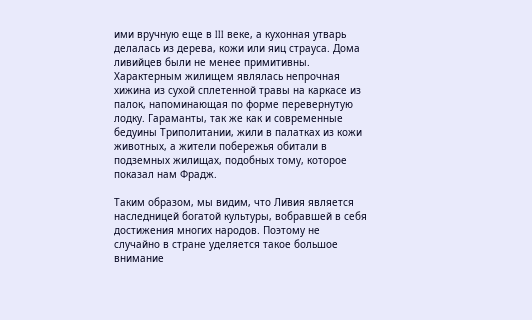ими вручную еще в III веке, а кухонная утварь делалась из дерева, кожи или яиц страуса. Дома ливийцев были не менее примитивны. Характерным жилищем являлась непрочная хижина из сухой сплетенной травы на каркасе из палок, напоминающая по форме перевернутую лодку. Гараманты, так же как и современные бедуины Триполитании, жили в палатках из кожи животных, а жители побережья обитали в подземных жилищах, подобных тому, которое показал нам Фрадж.

Таким образом, мы видим, что Ливия является наследницей богатой культуры, вобравшей в себя достижения многих народов. Поэтому не случайно в стране уделяется такое большое внимание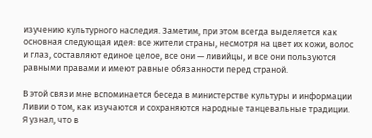изучению культурного наследия. Заметим, при этом всегда выделяется как основная следующая идея: все жители страны, несмотря на цвет их кожи, волос и глаз, составляют единое целое, все они — ливийцы, и все они пользуются равными правами и имеют равные обязанности перед страной.

В этой связи мне вспоминается беседа в министерстве культуры и информации Ливии о том, как изучаются и сохраняются народные танцевальные традиции. Я узнал, что в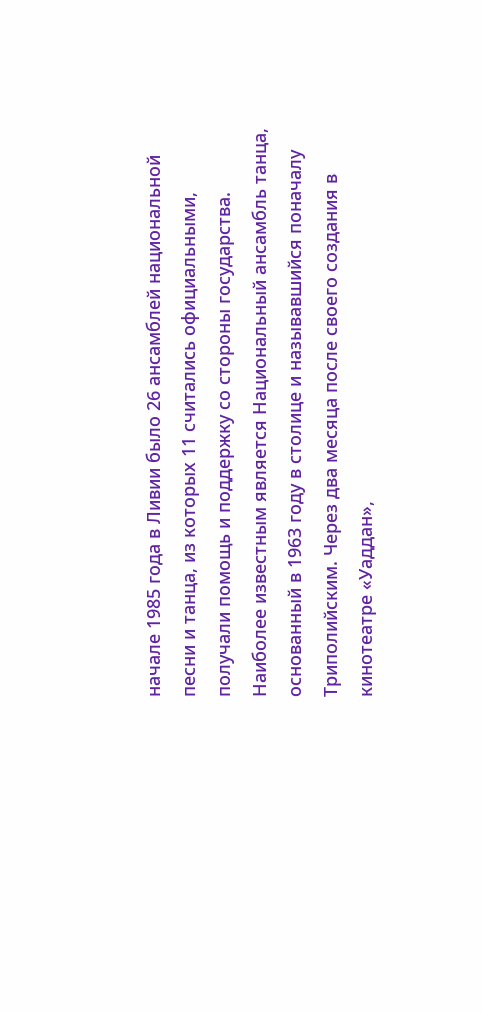начале 1985 года в Ливии было 26 ансамблей национальной песни и танца, из которых 11 считались официальными, получали помощь и поддержку со стороны государства. Наиболее известным является Национальный ансамбль танца, основанный в 1963 году в столице и называвшийся поначалу Триполийским. Через два месяца после своего создания в кинотеатре «Уаддан»,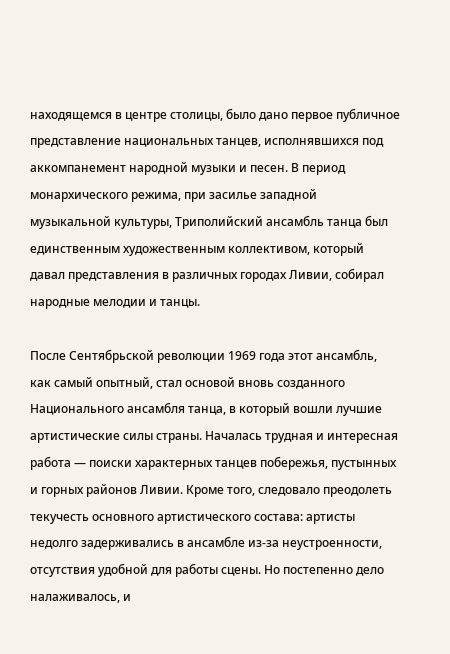находящемся в центре столицы, было дано первое публичное представление национальных танцев, исполнявшихся под аккомпанемент народной музыки и песен. В период монархического режима, при засилье западной музыкальной культуры, Триполийский ансамбль танца был единственным художественным коллективом, который давал представления в различных городах Ливии, собирал народные мелодии и танцы.

После Сентябрьской революции 1969 года этот ансамбль, как самый опытный, стал основой вновь созданного Национального ансамбля танца, в который вошли лучшие артистические силы страны. Началась трудная и интересная работа — поиски характерных танцев побережья, пустынных и горных районов Ливии. Кроме того, следовало преодолеть текучесть основного артистического состава: артисты недолго задерживались в ансамбле из-за неустроенности, отсутствия удобной для работы сцены. Но постепенно дело налаживалось, и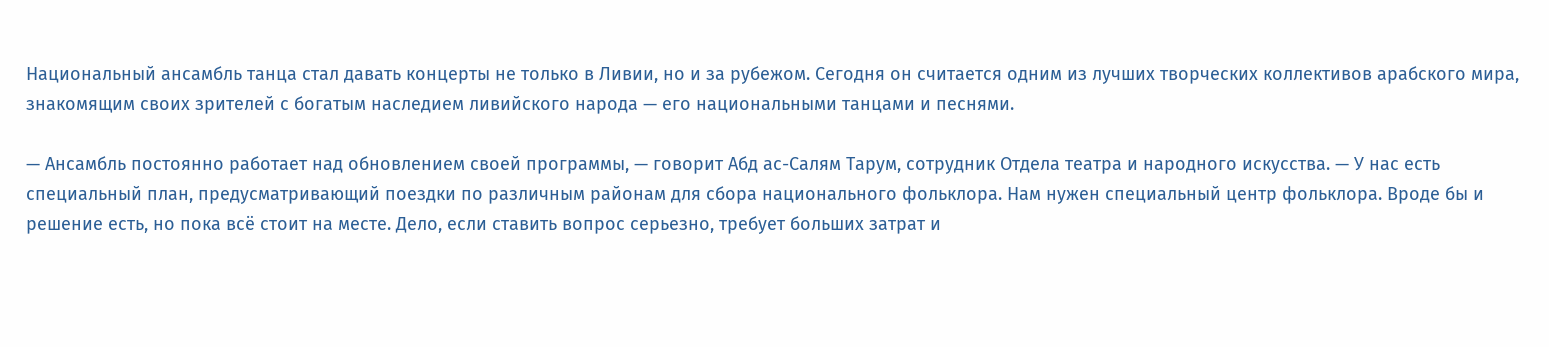Национальный ансамбль танца стал давать концерты не только в Ливии, но и за рубежом. Сегодня он считается одним из лучших творческих коллективов арабского мира, знакомящим своих зрителей с богатым наследием ливийского народа — его национальными танцами и песнями.

— Ансамбль постоянно работает над обновлением своей программы, — говорит Абд ас-Салям Тарум, сотрудник Отдела театра и народного искусства. — У нас есть специальный план, предусматривающий поездки по различным районам для сбора национального фольклора. Нам нужен специальный центр фольклора. Вроде бы и решение есть, но пока всё стоит на месте. Дело, если ставить вопрос серьезно, требует больших затрат и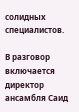солидных специалистов.

В разговор включается директор ансамбля Саид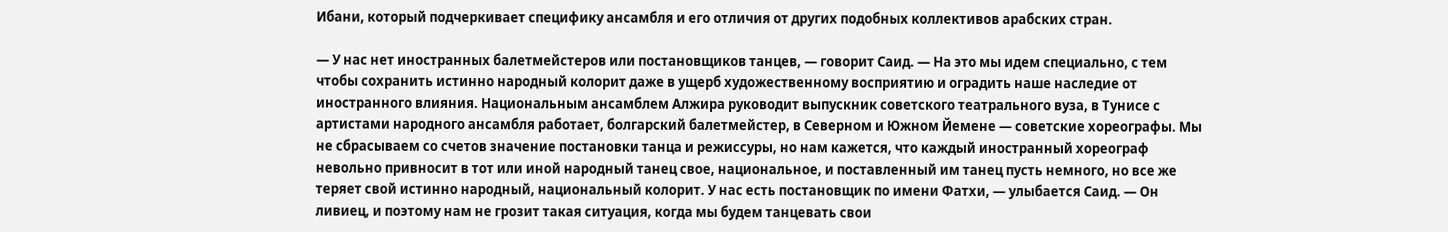Ибани, который подчеркивает специфику ансамбля и его отличия от других подобных коллективов арабских стран.

— У нас нет иностранных балетмейстеров или постановщиков танцев, — говорит Саид. — На это мы идем специально, с тем чтобы сохранить истинно народный колорит даже в ущерб художественному восприятию и оградить наше наследие от иностранного влияния. Национальным ансамблем Алжира руководит выпускник советского театрального вуза, в Тунисе с артистами народного ансамбля работает, болгарский балетмейстер, в Северном и Южном Йемене — советские хореографы. Мы не сбрасываем со счетов значение постановки танца и режиссуры, но нам кажется, что каждый иностранный хореограф невольно привносит в тот или иной народный танец свое, национальное, и поставленный им танец пусть немного, но все же теряет свой истинно народный, национальный колорит. У нас есть постановщик по имени Фатхи, — улыбается Саид. — Он ливиец, и поэтому нам не грозит такая ситуация, когда мы будем танцевать свои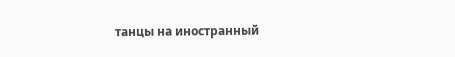танцы на иностранный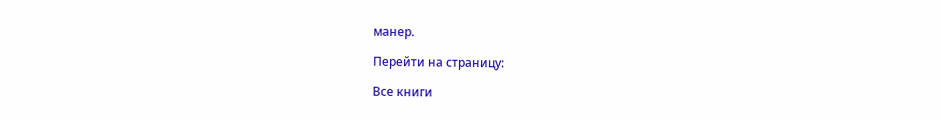манер.

Перейти на страницу:

Все книги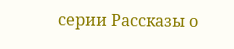серии Рассказы о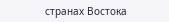странах Востока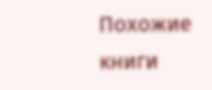Похожие книги